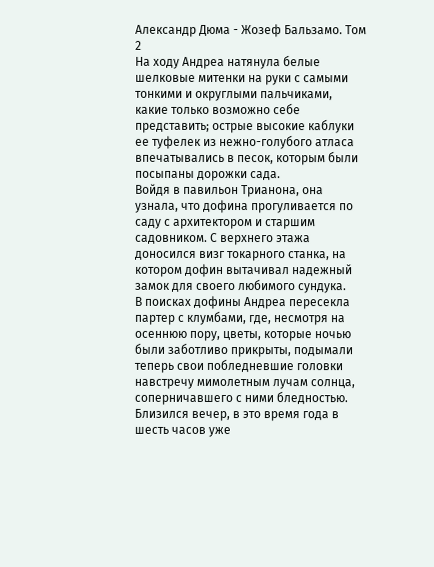Александр Дюма - Жозеф Бальзамо. Том 2
На ходу Андреа натянула белые шелковые митенки на руки с самыми тонкими и округлыми пальчиками, какие только возможно себе представить; острые высокие каблуки ее туфелек из нежно-голубого атласа впечатывались в песок, которым были посыпаны дорожки сада.
Войдя в павильон Трианона, она узнала, что дофина прогуливается по саду с архитектором и старшим садовником. С верхнего этажа доносился визг токарного станка, на котором дофин вытачивал надежный замок для своего любимого сундука.
В поисках дофины Андреа пересекла партер с клумбами, где, несмотря на осеннюю пору, цветы, которые ночью были заботливо прикрыты, подымали теперь свои побледневшие головки навстречу мимолетным лучам солнца, соперничавшего с ними бледностью. Близился вечер, в это время года в шесть часов уже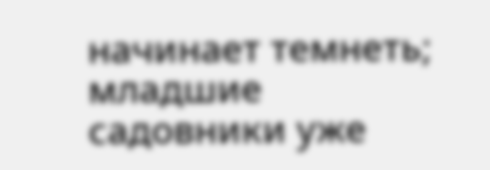начинает темнеть; младшие садовники уже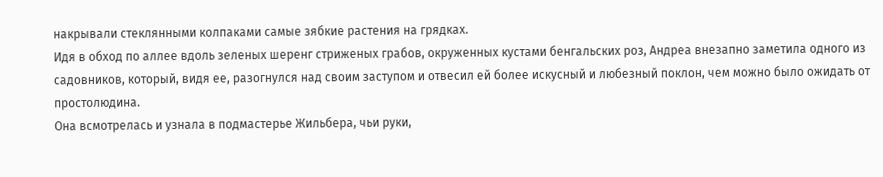накрывали стеклянными колпаками самые зябкие растения на грядках.
Идя в обход по аллее вдоль зеленых шеренг стриженых грабов, окруженных кустами бенгальских роз, Андреа внезапно заметила одного из садовников, который, видя ее, разогнулся над своим заступом и отвесил ей более искусный и любезный поклон, чем можно было ожидать от простолюдина.
Она всмотрелась и узнала в подмастерье Жильбера, чьи руки,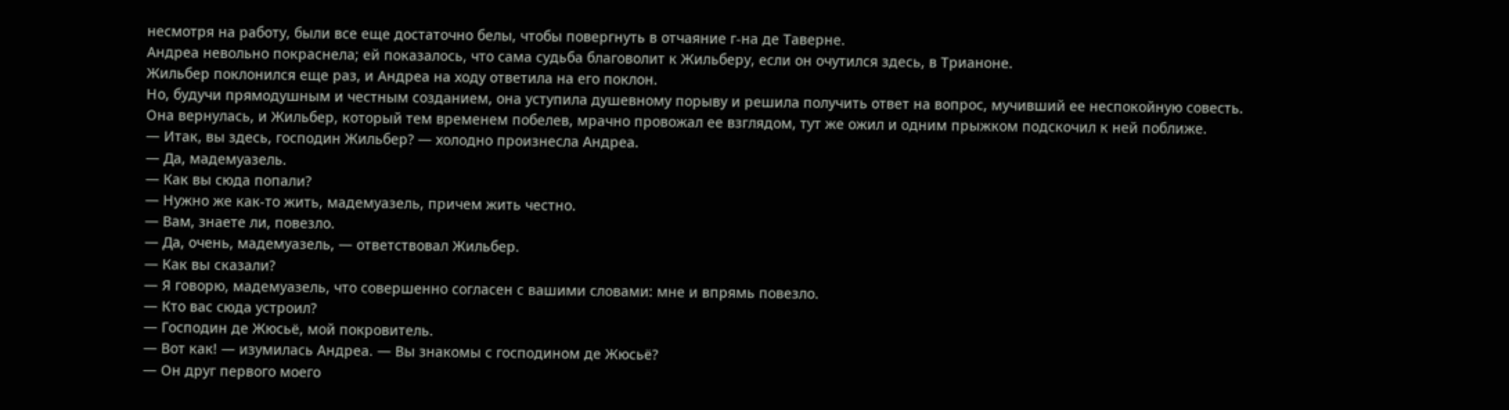несмотря на работу, были все еще достаточно белы, чтобы повергнуть в отчаяние г-на де Таверне.
Андреа невольно покраснела; ей показалось, что сама судьба благоволит к Жильберу, если он очутился здесь, в Трианоне.
Жильбер поклонился еще раз, и Андреа на ходу ответила на его поклон.
Но, будучи прямодушным и честным созданием, она уступила душевному порыву и решила получить ответ на вопрос, мучивший ее неспокойную совесть.
Она вернулась, и Жильбер, который тем временем побелев, мрачно провожал ее взглядом, тут же ожил и одним прыжком подскочил к ней поближе.
— Итак, вы здесь, господин Жильбер? — холодно произнесла Андреа.
— Да, мадемуазель.
— Как вы сюда попали?
— Нужно же как-то жить, мадемуазель, причем жить честно.
— Вам, знаете ли, повезло.
— Да, очень, мадемуазель, — ответствовал Жильбер.
— Как вы сказали?
— Я говорю, мадемуазель, что совершенно согласен с вашими словами: мне и впрямь повезло.
— Кто вас сюда устроил?
— Господин де Жюсьё, мой покровитель.
— Вот как! — изумилась Андреа. — Вы знакомы с господином де Жюсьё?
— Он друг первого моего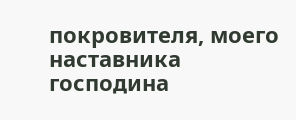покровителя, моего наставника господина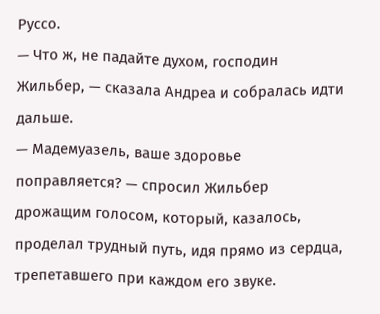Руссо.
— Что ж, не падайте духом, господин Жильбер, — сказала Андреа и собралась идти дальше.
— Мадемуазель, ваше здоровье поправляется? — спросил Жильбер дрожащим голосом, который, казалось, проделал трудный путь, идя прямо из сердца, трепетавшего при каждом его звуке.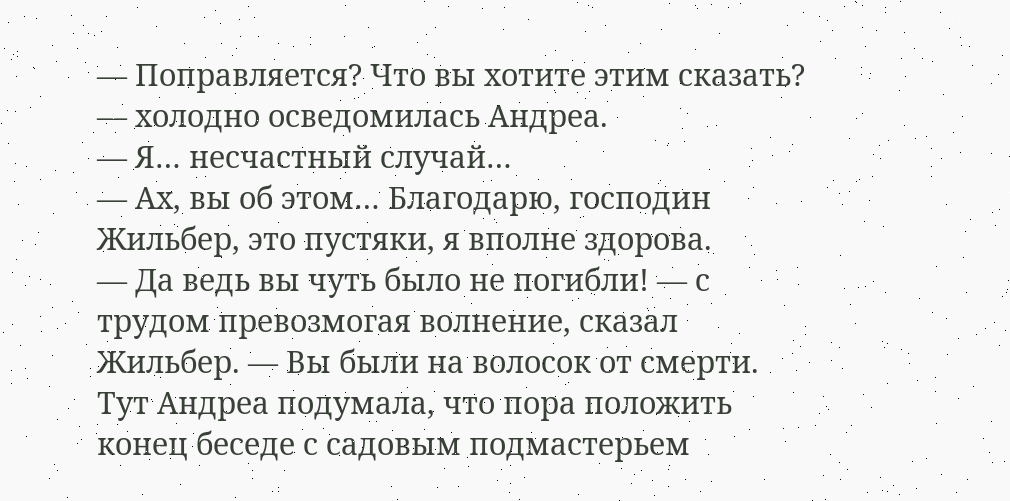— Поправляется? Что вы хотите этим сказать? — холодно осведомилась Андреа.
— Я… несчастный случай…
— Ах, вы об этом… Благодарю, господин Жильбер, это пустяки, я вполне здорова.
— Да ведь вы чуть было не погибли! — с трудом превозмогая волнение, сказал Жильбер. — Вы были на волосок от смерти.
Тут Андреа подумала, что пора положить конец беседе с садовым подмастерьем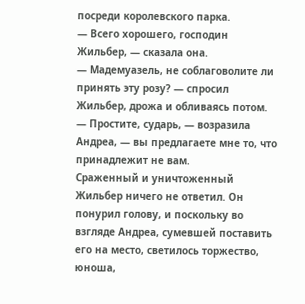посреди королевского парка.
— Всего хорошего, господин Жильбер, — сказала она.
— Мадемуазель, не соблаговолите ли принять эту розу? — спросил Жильбер, дрожа и обливаясь потом.
— Простите, сударь, — возразила Андреа, — вы предлагаете мне то, что принадлежит не вам.
Сраженный и уничтоженный Жильбер ничего не ответил. Он понурил голову, и поскольку во взгляде Андреа, сумевшей поставить его на место, светилось торжество, юноша,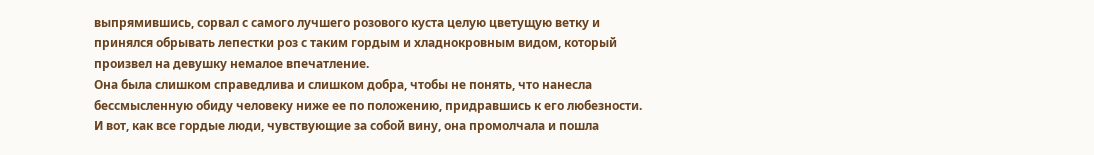выпрямившись, сорвал с самого лучшего розового куста целую цветущую ветку и принялся обрывать лепестки роз с таким гордым и хладнокровным видом, который произвел на девушку немалое впечатление.
Она была слишком справедлива и слишком добра, чтобы не понять, что нанесла бессмысленную обиду человеку ниже ее по положению, придравшись к его любезности. И вот, как все гордые люди, чувствующие за собой вину, она промолчала и пошла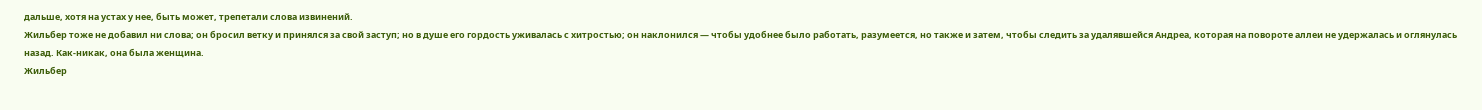дальше, хотя на устах у нее, быть может, трепетали слова извинений.
Жильбер тоже не добавил ни слова; он бросил ветку и принялся за свой заступ; но в душе его гордость уживалась с хитростью; он наклонился — чтобы удобнее было работать, разумеется, но также и затем, чтобы следить за удалявшейся Андреа, которая на повороте аллеи не удержалась и оглянулась назад. Как-никак, она была женщина.
Жильбер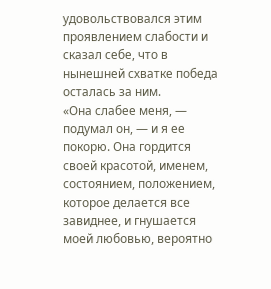удовольствовался этим проявлением слабости и сказал себе, что в нынешней схватке победа осталась за ним.
«Она слабее меня, — подумал он, — и я ее покорю. Она гордится своей красотой, именем, состоянием, положением, которое делается все завиднее, и гнушается моей любовью, вероятно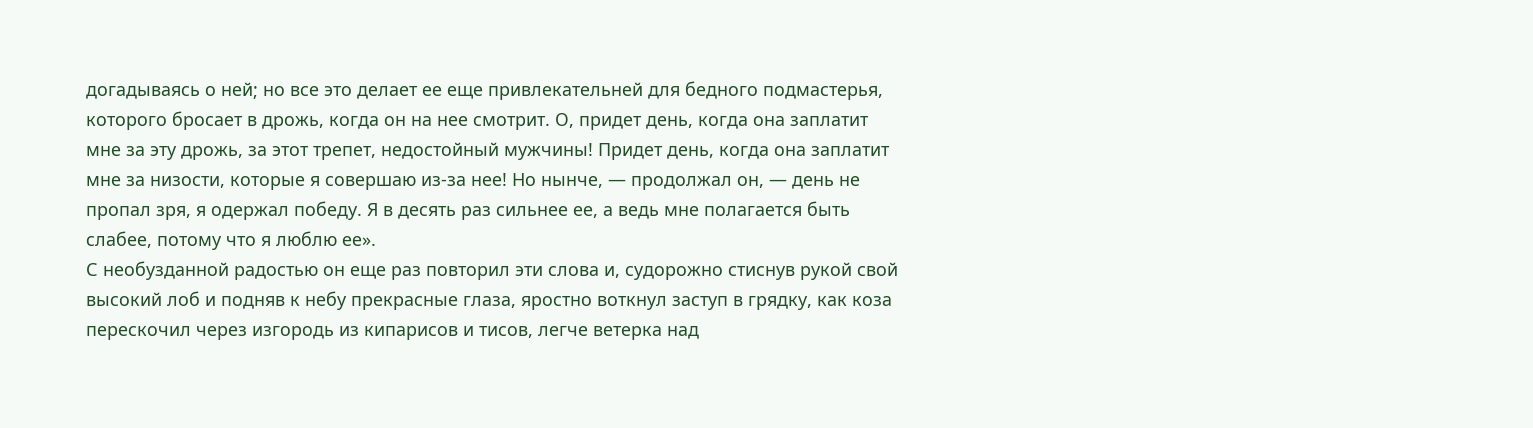догадываясь о ней; но все это делает ее еще привлекательней для бедного подмастерья, которого бросает в дрожь, когда он на нее смотрит. О, придет день, когда она заплатит мне за эту дрожь, за этот трепет, недостойный мужчины! Придет день, когда она заплатит мне за низости, которые я совершаю из-за нее! Но нынче, — продолжал он, — день не пропал зря, я одержал победу. Я в десять раз сильнее ее, а ведь мне полагается быть слабее, потому что я люблю ее».
С необузданной радостью он еще раз повторил эти слова и, судорожно стиснув рукой свой высокий лоб и подняв к небу прекрасные глаза, яростно воткнул заступ в грядку, как коза перескочил через изгородь из кипарисов и тисов, легче ветерка над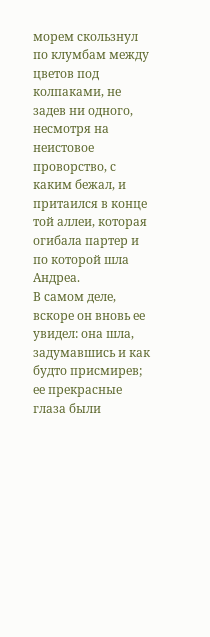морем скользнул по клумбам между цветов под колпаками, не задев ни одного, несмотря на неистовое проворство, с каким бежал, и притаился в конце той аллеи, которая огибала партер и по которой шла Андреа.
В самом деле, вскоре он вновь ее увидел: она шла, задумавшись и как будто присмирев; ее прекрасные глаза были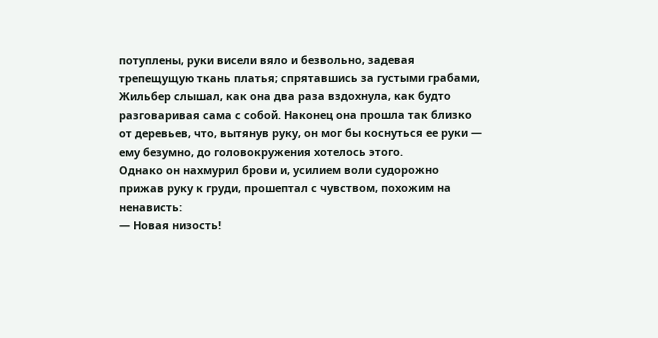потуплены, руки висели вяло и безвольно, задевая трепещущую ткань платья; спрятавшись за густыми грабами, Жильбер слышал, как она два раза вздохнула, как будто разговаривая сама с собой. Наконец она прошла так близко от деревьев, что, вытянув руку, он мог бы коснуться ее руки — ему безумно, до головокружения хотелось этого.
Однако он нахмурил брови и, усилием воли судорожно прижав руку к груди, прошептал с чувством, похожим на ненависть:
— Новая низость!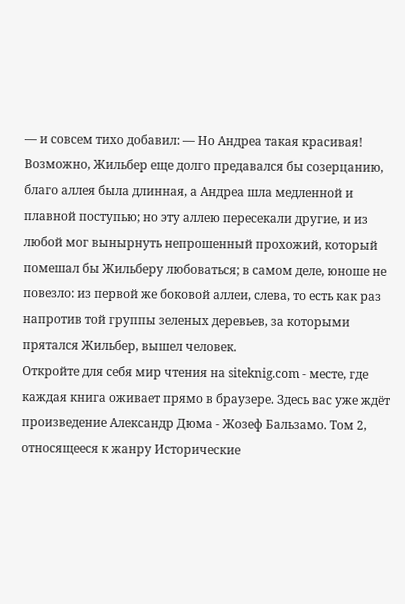— и совсем тихо добавил: — Но Андреа такая красивая!
Возможно, Жильбер еще долго предавался бы созерцанию, благо аллея была длинная, а Андреа шла медленной и плавной поступью; но эту аллею пересекали другие, и из любой мог вынырнуть непрошенный прохожий, который помешал бы Жильберу любоваться; в самом деле, юноше не повезло: из первой же боковой аллеи, слева, то есть как раз напротив той группы зеленых деревьев, за которыми прятался Жильбер, вышел человек.
Откройте для себя мир чтения на siteknig.com - месте, где каждая книга оживает прямо в браузере. Здесь вас уже ждёт произведение Александр Дюма - Жозеф Бальзамо. Том 2, относящееся к жанру Исторические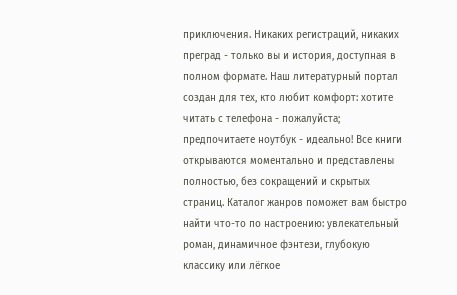приключения. Никаких регистраций, никаких преград - только вы и история, доступная в полном формате. Наш литературный портал создан для тех, кто любит комфорт: хотите читать с телефона - пожалуйста; предпочитаете ноутбук - идеально! Все книги открываются моментально и представлены полностью, без сокращений и скрытых страниц. Каталог жанров поможет вам быстро найти что-то по настроению: увлекательный роман, динамичное фэнтези, глубокую классику или лёгкое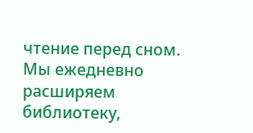чтение перед сном. Мы ежедневно расширяем библиотеку,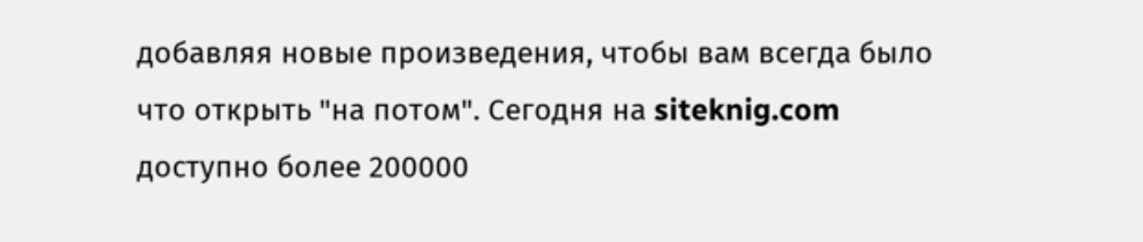добавляя новые произведения, чтобы вам всегда было что открыть "на потом". Сегодня на siteknig.com доступно более 200000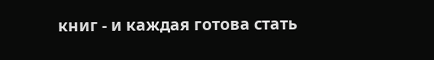книг - и каждая готова стать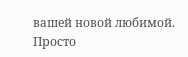вашей новой любимой. Просто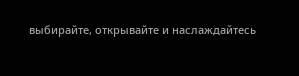выбирайте, открывайте и наслаждайтесь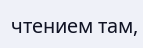чтением там,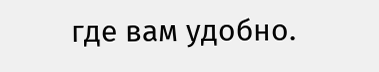где вам удобно.